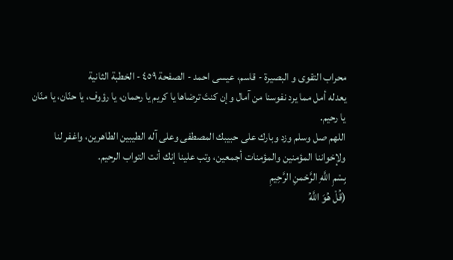محراب التقوى و البصيرة - قاسم، عيسى احمد - الصفحة ٤٥٩ - الخطبة الثانية
يعدله أمل مما يرد نفوسنا من آمال وإن كنتَ ترضاها يا كريم يا رحمان، يا رؤوف، يا حنّان، يا منّان يا رحيم.
اللهم صل وسلم وزد وبارك على حبيبك المصطفى وعلى آله الطيبين الطاهرين، واغفر لنا ولإخواننا المؤمنين والمؤمنات أجمعين، وتب علينا إنك أنت التواب الرحيم.
بِسْمِ اللَّهِ الرَّحْمنِ الرَّحِيمِ
(قُلْ هُوَ اللَّهُ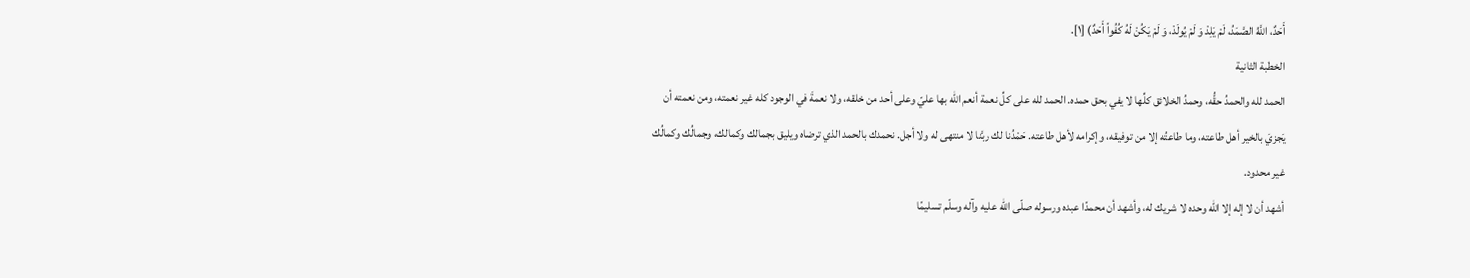أَحَدٌ، اللَّهُ الصَّمَدُ، لَمْ يَلِدْ وَ لَمْ يُولَدْ، وَ لَمْ يَكُنْ لَهُ كُفُواً أَحَدٌ) [١].
الخطبة الثانية
الحمد لله والحمدُ حقُّه، وحمدُ الخلائق كلِّها لا يفي بحق حمده. الحمد لله على كلِّ نعمة أنعم الله بها عليّ وعلى أحد من خلقه، ولا نعمةَ في الوجود كله غير نعمته، ومن نعمته أن يَجزيَ بالخير أهل طاعته، وما طاعتُه إلا من توفيقه، وإكرامه لأهل طاعته. حَمْدُنا لك ربَّنا لا منتهى له ولا أجل. نحمدك بالحمد الذي ترضاه ويليق بجمالك وكمالك، وجمالُك وكمالُك غير محدود.
أشهد أن لا إله إلا الله وحده لا شريك له، وأشهد أن محمدًا عبده ورسوله صلّى الله عليه وآله وسلّم تسليمًا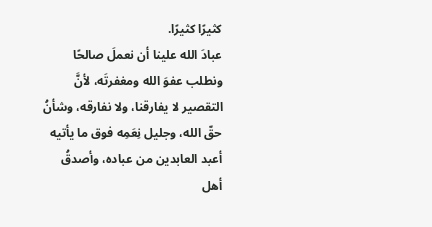كثيرًا كثيرًا.
عبادَ الله علينا أن نعملَ صالحًا ونطلب عفوَ الله ومغفرتَه، لأنَّ التقصير لا يفارقنا، ولا نفارقه، وشأنُ حقّ الله، وجليل نِعَمِه فوق ما يأتيه أعبد العابدين من عباده، وأصدقُ أهل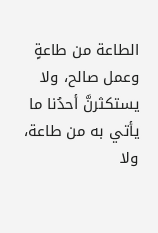الطاعة من طاعةٍ وعمل صالح، ولا يستكثرنَّ أحدُنا ما يأتي به من طاعة، ولا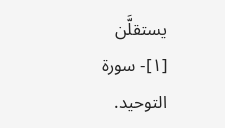يستقلَّن
[١]- سورة التوحيد.